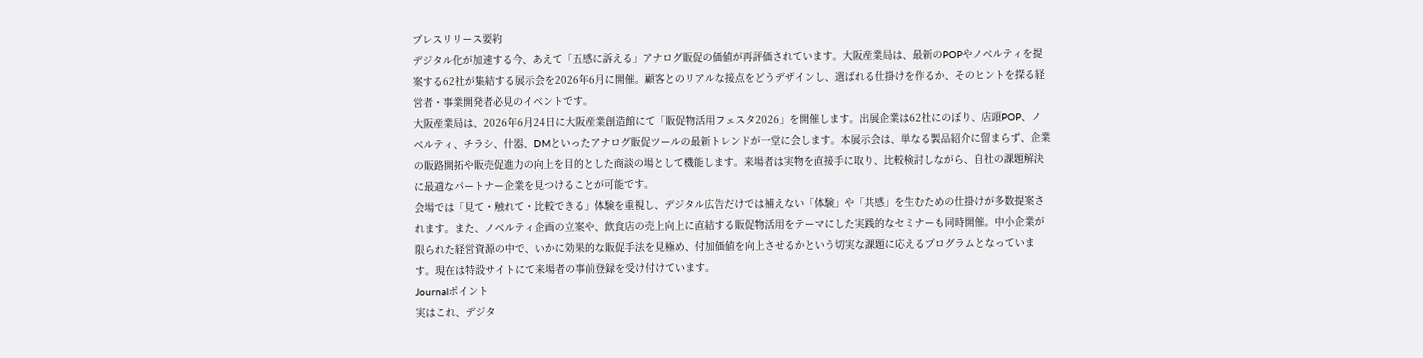プレスリリース要約
デジタル化が加速する今、あえて「五感に訴える」アナログ販促の価値が再評価されています。大阪産業局は、最新のPOPやノベルティを提案する62社が集結する展示会を2026年6月に開催。顧客とのリアルな接点をどうデザインし、選ばれる仕掛けを作るか、そのヒントを探る経営者・事業開発者必見のイベントです。
大阪産業局は、2026年6月24日に大阪産業創造館にて「販促物活用フェスタ2026」を開催します。出展企業は62社にのぼり、店頭POP、ノベルティ、チラシ、什器、DMといったアナログ販促ツールの最新トレンドが一堂に会します。本展示会は、単なる製品紹介に留まらず、企業の販路開拓や販売促進力の向上を目的とした商談の場として機能します。来場者は実物を直接手に取り、比較検討しながら、自社の課題解決に最適なパートナー企業を見つけることが可能です。
会場では「見て・触れて・比較できる」体験を重視し、デジタル広告だけでは補えない「体験」や「共感」を生むための仕掛けが多数提案されます。また、ノベルティ企画の立案や、飲食店の売上向上に直結する販促物活用をテーマにした実践的なセミナーも同時開催。中小企業が限られた経営資源の中で、いかに効果的な販促手法を見極め、付加価値を向上させるかという切実な課題に応えるプログラムとなっています。現在は特設サイトにて来場者の事前登録を受け付けています。
Journalポイント
実はこれ、デジタ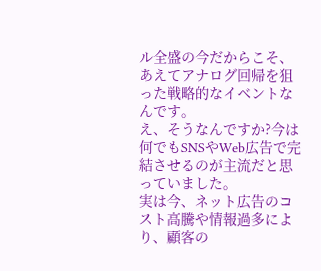ル全盛の今だからこそ、あえてアナログ回帰を狙った戦略的なイベントなんです。
え、そうなんですか?今は何でもSNSやWeb広告で完結させるのが主流だと思っていました。
実は今、ネット広告のコスト高騰や情報過多により、顧客の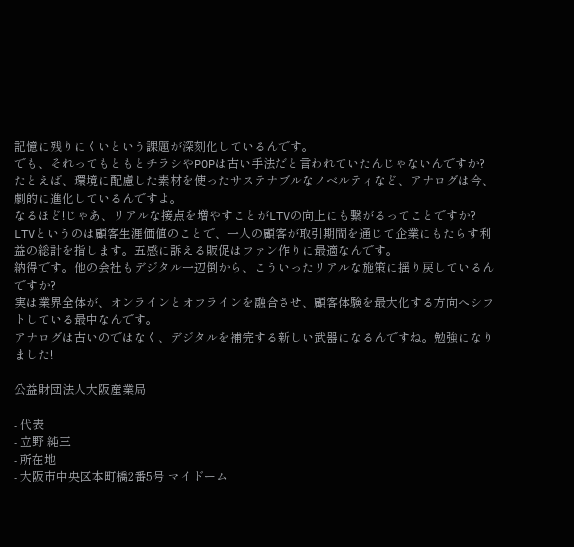記憶に残りにくいという課題が深刻化しているんです。
でも、それってもともとチラシやPOPは古い手法だと言われていたんじゃないんですか?
たとえば、環境に配慮した素材を使ったサステナブルなノベルティなど、アナログは今、劇的に進化しているんですよ。
なるほど!じゃあ、リアルな接点を増やすことがLTVの向上にも繋がるってことですか?
LTVというのは顧客生涯価値のことで、一人の顧客が取引期間を通じて企業にもたらす利益の総計を指します。五感に訴える販促はファン作りに最適なんです。
納得です。他の会社もデジタル一辺倒から、こういったリアルな施策に揺り戻しているんですか?
実は業界全体が、オンラインとオフラインを融合させ、顧客体験を最大化する方向へシフトしている最中なんです。
アナログは古いのではなく、デジタルを補完する新しい武器になるんですね。勉強になりました!

公益財団法人大阪産業局

- 代表
- 立野 純三
- 所在地
- 大阪市中央区本町橋2番5号 マイドーム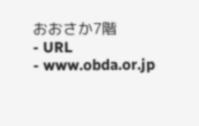おおさか7階
- URL
- www.obda.or.jp